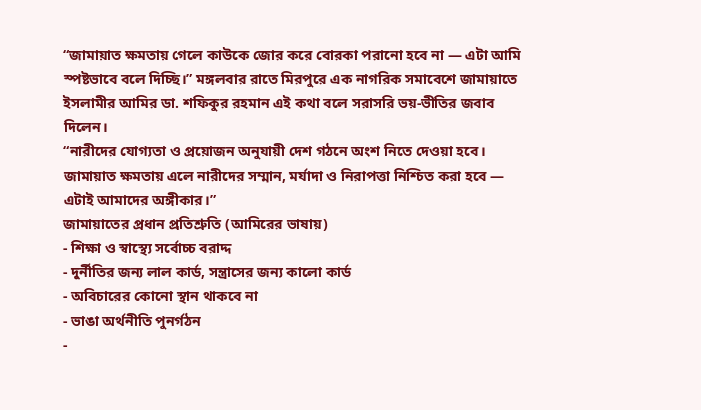“জামায়াত ক্ষমতায় গেলে কাউকে জোর করে বোরকা পরানো হবে না — এটা আমি স্পষ্টভাবে বলে দিচ্ছি।” মঙ্গলবার রাতে মিরপুরে এক নাগরিক সমাবেশে জামায়াতে ইসলামীর আমির ডা. শফিকুর রহমান এই কথা বলে সরাসরি ভয়-ভীতির জবাব দিলেন।
“নারীদের যোগ্যতা ও প্রয়োজন অনুযায়ী দেশ গঠনে অংশ নিতে দেওয়া হবে। জামায়াত ক্ষমতায় এলে নারীদের সম্মান, মর্যাদা ও নিরাপত্তা নিশ্চিত করা হবে — এটাই আমাদের অঙ্গীকার।”
জামায়াতের প্রধান প্রতিশ্রুতি (আমিরের ভাষায়)
- শিক্ষা ও স্বাস্থ্যে সর্বোচ্চ বরাদ্দ
- দুর্নীতির জন্য লাল কার্ড, সন্ত্রাসের জন্য কালো কার্ড
- অবিচারের কোনো স্থান থাকবে না
- ভাঙা অর্থনীতি পুনর্গঠন
-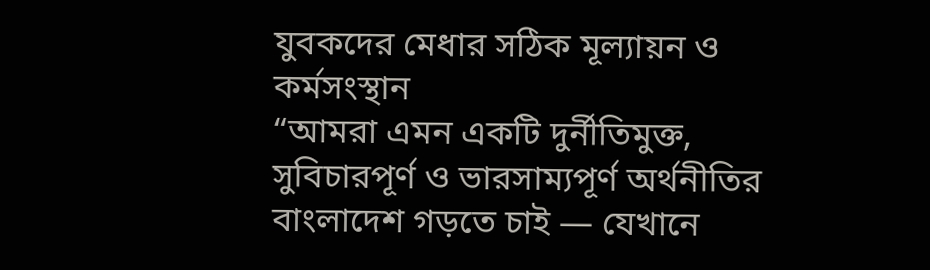যুবকদের মেধার সঠিক মূল্যায়ন ও কর্মসংস্থান
“আমরা এমন একটি দুর্নীতিমুক্ত, সুবিচারপূর্ণ ও ভারসাম্যপূর্ণ অর্থনীতির বাংলাদেশ গড়তে চাই — যেখানে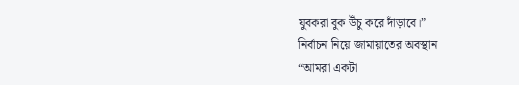যুবকরা বুক উঁচু করে দাঁড়াবে।”
নির্বাচন নিয়ে জামায়াতের অবস্থান
“আমরা একটা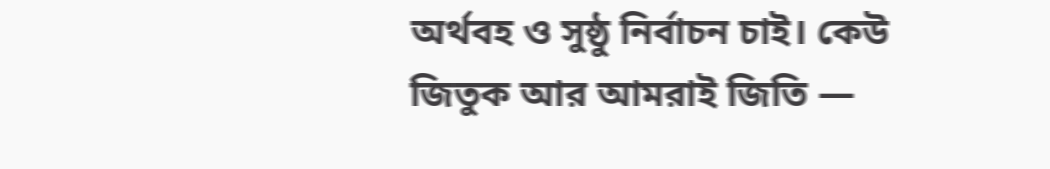অর্থবহ ও সুষ্ঠু নির্বাচন চাই। কেউ জিতুক আর আমরাই জিতি —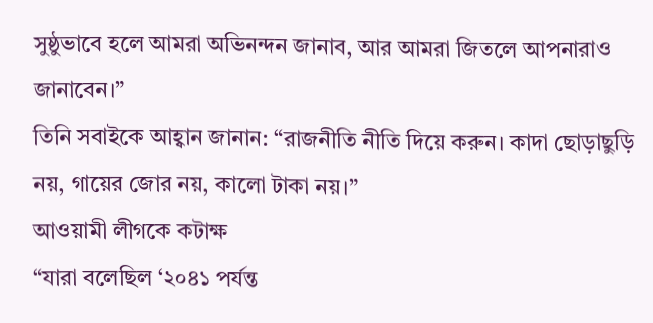সুষ্ঠুভাবে হলে আমরা অভিনন্দন জানাব, আর আমরা জিতলে আপনারাও জানাবেন।”
তিনি সবাইকে আহ্বান জানান: “রাজনীতি নীতি দিয়ে করুন। কাদা ছোড়াছুড়ি নয়, গায়ের জোর নয়, কালো টাকা নয়।”
আওয়ামী লীগকে কটাক্ষ
“যারা বলেছিল ‘২০৪১ পর্যন্ত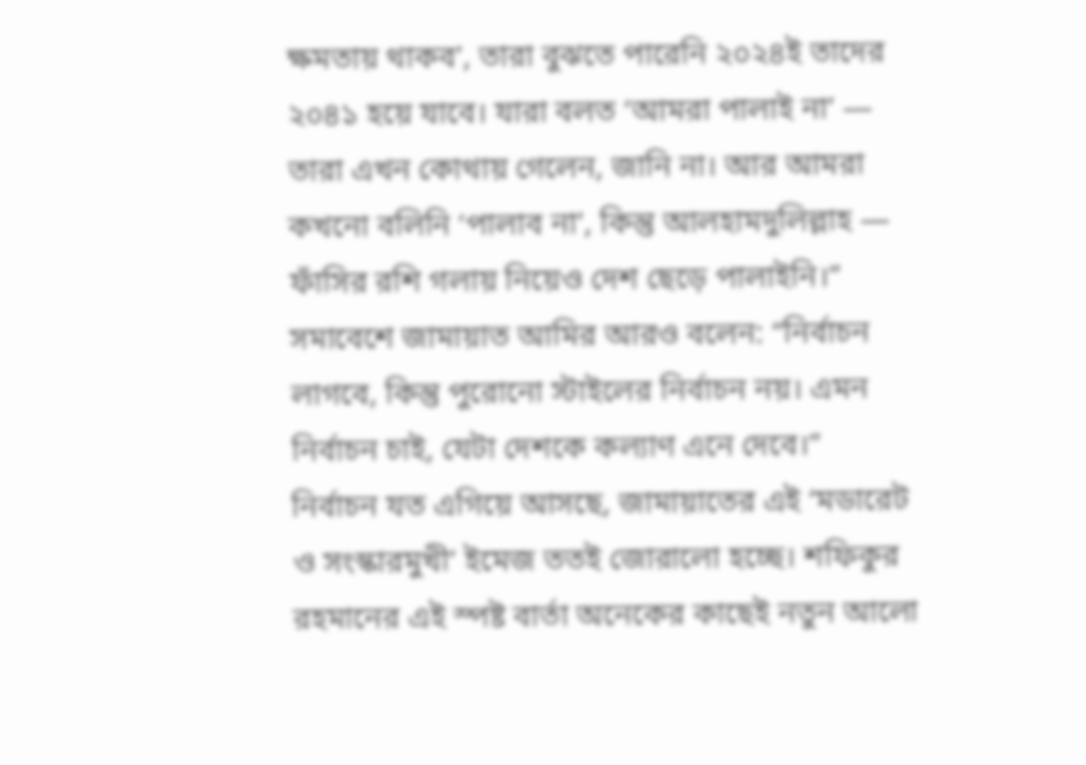ক্ষমতায় থাকব’, তারা বুঝতে পারেনি ২০২৪ই তাদের ২০৪১ হয়ে যাবে। যারা বলত ‘আমরা পালাই না’ — তারা এখন কোথায় গেলেন, জানি না। আর আমরা কখনো বলিনি ‘পালাব না’, কিন্তু আলহামদুলিল্লাহ — ফাঁসির রশি গলায় নিয়েও দেশ ছেড়ে পালাইনি।”
সমাবেশে জামায়াত আমির আরও বলেন: “নির্বাচন লাগবে, কিন্তু পুরোনো স্টাইলের নির্বাচন নয়। এমন নির্বাচন চাই, যেটা দেশকে কল্যাণ এনে দেবে।”
নির্বাচন যত এগিয়ে আসছে, জামায়াতের এই ‘মডারেট ও সংস্কারমুখী’ ইমেজ ততই জোরালো হচ্ছে। শফিকুর রহমানের এই স্পষ্ট বার্তা অনেকের কাছেই নতুন আলো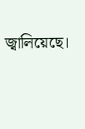জ্বালিয়েছে।